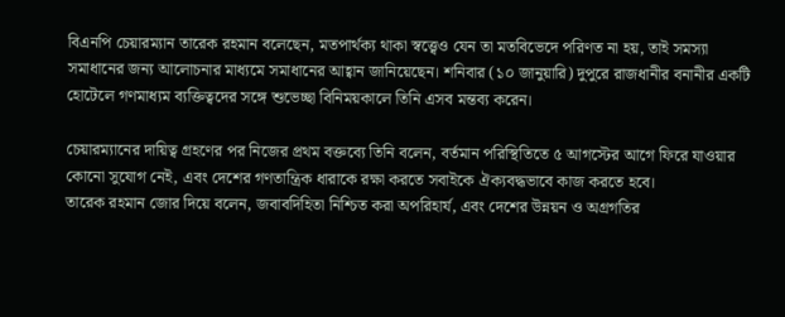বিএনপি চেয়ারম্যান তারেক রহমান বলেছেন, মতপার্থক্য থাকা স্বত্ত্বেও যেন তা মতবিভেদে পরিণত না হয়, তাই সমস্যা সমাধানের জন্য আলোচনার মাধ্যমে সমাধানের আহ্বান জানিয়েছেন। শনিবার (১০ জানুয়ারি) দুপুরে রাজধানীর বনানীর একটি হোটেলে গণমাধ্যম ব্যক্তিত্বদের সঙ্গে শুভেচ্ছা বিনিময়কালে তিনি এসব মন্তব্য করেন।

চেয়ারম্যানের দায়িত্ব গ্রহণের পর নিজের প্রথম বক্তব্যে তিনি বলেন, বর্তমান পরিস্থিতিতে ৫ আগস্টের আগে ফিরে যাওয়ার কোনো সুযোগ নেই, এবং দেশের গণতান্ত্রিক ধারাকে রক্ষা করতে সবাইকে ঐক্যবদ্ধভাবে কাজ করতে হবে।
তারেক রহমান জোর দিয়ে বলেন, জবাবদিহিতা নিশ্চিত করা অপরিহার্য, এবং দেশের উন্নয়ন ও অগ্রগতির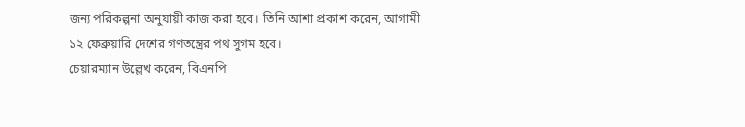জন্য পরিকল্পনা অনুযায়ী কাজ করা হবে। তিনি আশা প্রকাশ করেন, আগামী ১২ ফেব্রুয়ারি দেশের গণতন্ত্রের পথ সুগম হবে।
চেয়ারম্যান উল্লেখ করেন, বিএনপি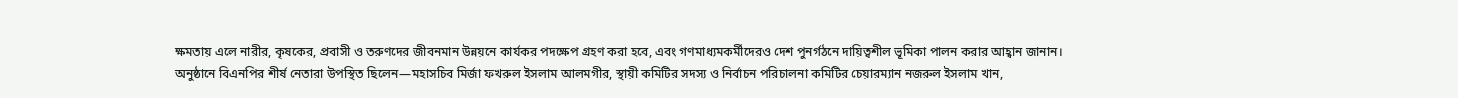ক্ষমতায় এলে নারীর, কৃষকের, প্রবাসী ও তরুণদের জীবনমান উন্নয়নে কার্যকর পদক্ষেপ গ্রহণ করা হবে, এবং গণমাধ্যমকর্মীদেরও দেশ পুনর্গঠনে দায়িত্বশীল ভূমিকা পালন করার আহ্বান জানান।
অনুষ্ঠানে বিএনপির শীর্ষ নেতারা উপস্থিত ছিলেন—মহাসচিব মির্জা ফখরুল ইসলাম আলমগীর, স্থায়ী কমিটির সদস্য ও নির্বাচন পরিচালনা কমিটির চেয়ারম্যান নজরুল ইসলাম খান,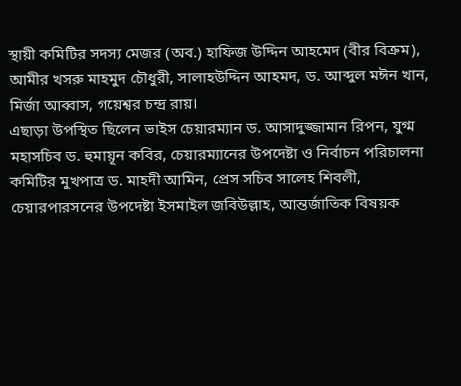স্থায়ী কমিটির সদস্য মেজর (অব.) হাফিজ উদ্দিন আহমেদ (বীর বিক্রম), আমীর খসরু মাহমুদ চৌধুরী, সালাহউদ্দিন আহমদ, ড. আব্দুল মঈন খান, মির্জা আব্বাস, গয়েশ্বর চন্দ্র রায়।
এছাড়া উপস্থিত ছিলেন ভাইস চেয়ারম্যান ড. আসাদুজ্জামান রিপন, যুগ্ম মহাসচিব ড. হুমায়ূন কবির, চেয়ারম্যানের উপদেষ্টা ও নির্বাচন পরিচালনা কমিটির মুখপাত্র ড. মাহদী আমিন, প্রেস সচিব সালেহ শিবলী, চেয়ারপারসনের উপদেষ্টা ইসমাইল জবিউল্লাহ, আন্তর্জাতিক বিষয়ক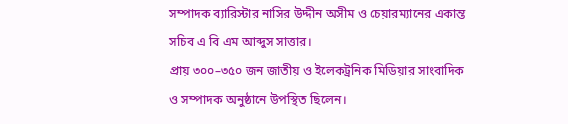সম্পাদক ব্যারিস্টার নাসির উদ্দীন অসীম ও চেয়ারম্যানের একান্ত সচিব এ বি এম আব্দুস সাত্তার।
প্রায় ৩০০–৩৫০ জন জাতীয় ও ইলেকট্রনিক মিডিয়ার সাংবাদিক ও সম্পাদক অনুষ্ঠানে উপস্থিত ছিলেন।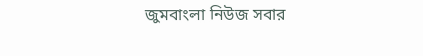জুমবাংলা নিউজ সবার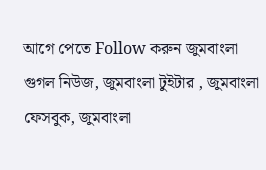আগে পেতে Follow করুন জুমবাংলা গুগল নিউজ, জুমবাংলা টুইটার , জুমবাংলা ফেসবুক, জুমবাংলা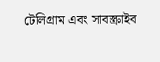টেলিগ্রাম এবং সাবস্ক্রাইব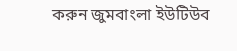করুন জুমবাংলা ইউটিউব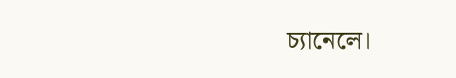চ্যানেলে।